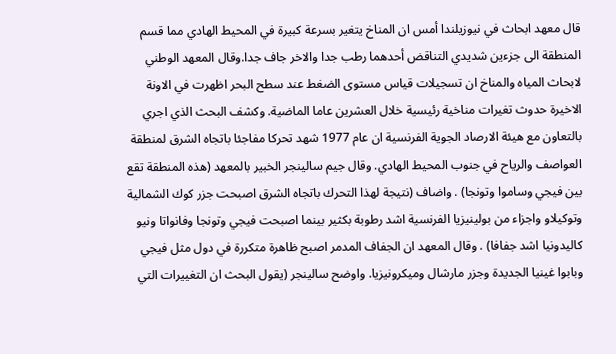قال معهد ابحاث في نيوزيلندا أمس ان المناخ يتغير بسرعة كبيرة في المحيط الهادي مما قسم المنطقة الى جزءين شديدي التناقض أحدهما رطب جدا والاخر جاف جدا.وقال المعهد الوطني لابحاث المياه والمناخ ان تسجيلات قياس مستوى الضغط عند سطح البحر اظهرت في الاونة الاخيرة حدوث تغيرات مناخية رئيسية خلال العشرين عاما الماضية. وكشف البحث الذي اجري بالتعاون مع هيئة الارصاد الجوية الفرنسية ان عام 1977 شهد تحركا مفاجئا باتجاه الشرق لمنطقة العواصف والرياح في جنوب المحيط الهادي. وقال جيم سالينجر الخبير بالمعهد (هذه المنطقة تقع بين فيجي وساموا وتونجا) . واضاف (نتيجة لهذا التحرك باتجاه الشرق اصبحت جزر كوك الشمالية وتوكيلاو واجزاء من بولينيزيا الفرنسية اشد رطوبة بكثير بينما اصبحت فيجي وتونجا وفانواتا ونيو كاليدونيا اشد جفافا) . وقال المعهد ان الجفاف المدمر اصبح ظاهرة متكررة في دول مثل فيجي وبابوا غينيا الجديدة وجزر مارشال وميكرونيزيا. واوضح سالينجر (يقول البحث ان التغييرات التي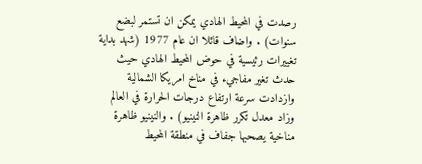رصدت في المحيط الهادي يمكن ان تستمر لبضع سنوات) . واضاف قائلا ان عام 1977 (شهد بداية تغييرات رئيسية في حوض المحيط الهادي حيث حدث تغير مفاجيء في مناخ امريكا الشمالية وازدادت سرعة ارتفاع درجات الحرارة في العالم وزاد معدل تكرر ظاهرة النينيو) . والنينيو ظاهرة مناخية يصحبها جفاف في منطقة المحيط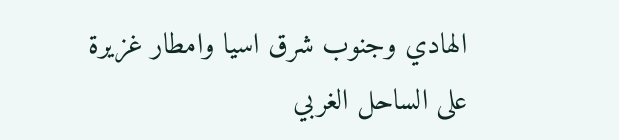الهادي وجنوب شرق اسيا وامطار غزيرة على الساحل الغربي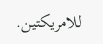للامريكتين.